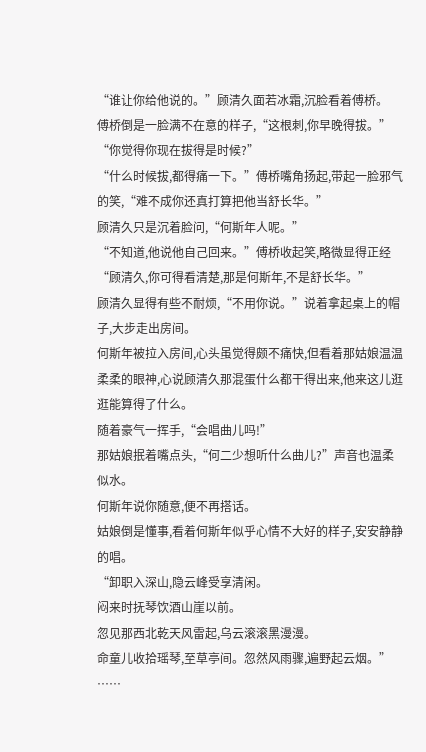“谁让你给他说的。”顾清久面若冰霜,沉脸看着傅桥。
傅桥倒是一脸满不在意的样子,“这根刺,你早晚得拔。”
“你觉得你现在拔得是时候?”
“什么时候拔,都得痛一下。”傅桥嘴角扬起,带起一脸邪气的笑,“难不成你还真打算把他当舒长华。”
顾清久只是沉着脸问,“何斯年人呢。”
“不知道,他说他自己回来。”傅桥收起笑,略微显得正经“顾清久,你可得看清楚,那是何斯年,不是舒长华。”
顾清久显得有些不耐烦,“不用你说。”说着拿起桌上的帽子,大步走出房间。
何斯年被拉入房间,心头虽觉得颇不痛快,但看着那姑娘温温柔柔的眼神,心说顾清久那混蛋什么都干得出来,他来这儿逛逛能算得了什么。
随着豪气一挥手,“会唱曲儿吗!”
那姑娘抿着嘴点头,“何二少想听什么曲儿?”声音也温柔似水。
何斯年说你随意,便不再搭话。
姑娘倒是懂事,看着何斯年似乎心情不大好的样子,安安静静的唱。
“卸职入深山,隐云峰受享清闲。
闷来时抚琴饮酒山崖以前。
忽见那西北乾天风雷起,乌云滚滚黑漫漫。
命童儿收拾瑶琴,至草亭间。忽然风雨骤,遍野起云烟。”
……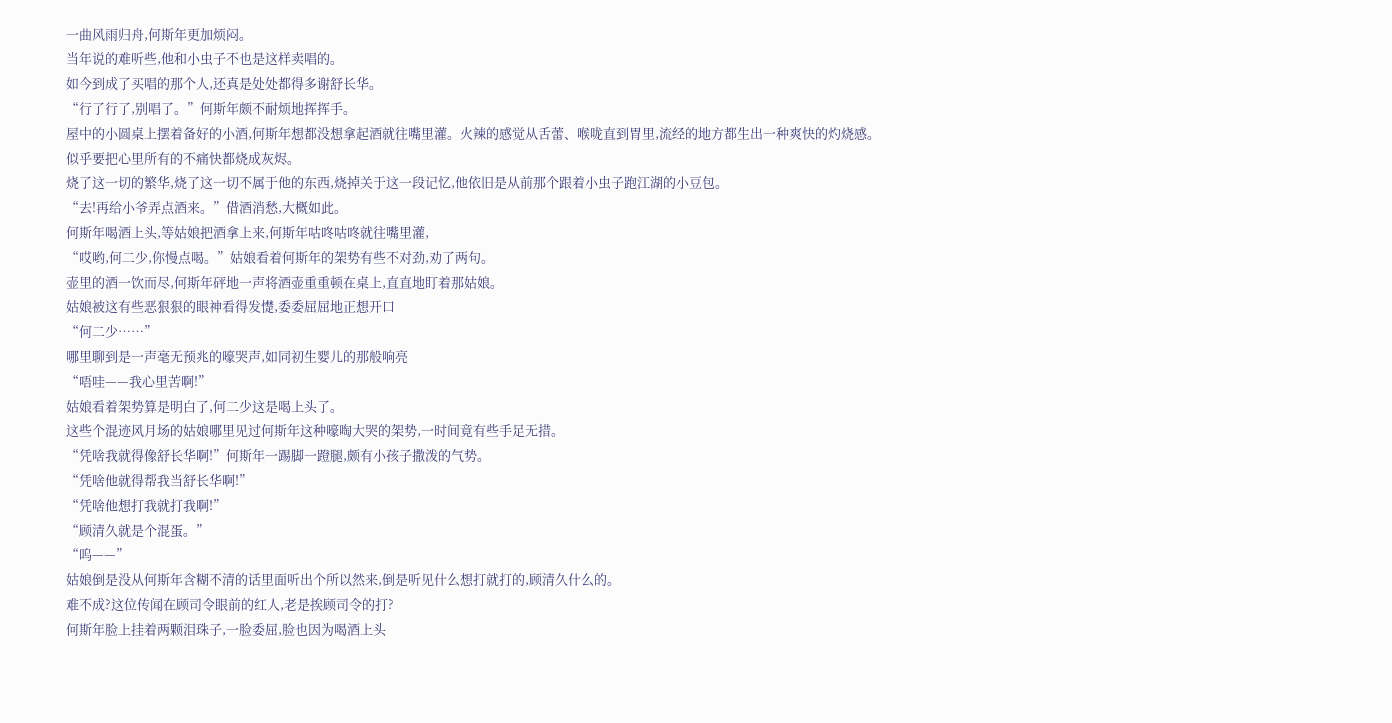一曲风雨归舟,何斯年更加烦闷。
当年说的难听些,他和小虫子不也是这样卖唱的。
如今到成了买唱的那个人,还真是处处都得多谢舒长华。
“行了行了,别唱了。”何斯年颇不耐烦地挥挥手。
屋中的小圆桌上摆着备好的小酒,何斯年想都没想拿起酒就往嘴里灌。火辣的感觉从舌蕾、喉咙直到胃里,流经的地方都生出一种爽快的灼烧感。
似乎要把心里所有的不痛快都烧成灰烬。
烧了这一切的繁华,烧了这一切不属于他的东西,烧掉关于这一段记忆,他依旧是从前那个跟着小虫子跑江湖的小豆包。
“去!再给小爷弄点酒来。”借酒消愁,大概如此。
何斯年喝酒上头,等姑娘把酒拿上来,何斯年咕咚咕咚就往嘴里灌,
“哎哟,何二少,你慢点喝。”姑娘看着何斯年的架势有些不对劲,劝了两句。
壶里的酒一饮而尽,何斯年砰地一声将酒壶重重顿在桌上,直直地盯着那姑娘。
姑娘被这有些恶狠狠的眼神看得发憷,委委屈屈地正想开口
“何二少……”
哪里聊到是一声毫无预兆的嚎哭声,如同初生婴儿的那般响亮
“唔哇——我心里苦啊!”
姑娘看着架势算是明白了,何二少这是喝上头了。
这些个混迹风月场的姑娘哪里见过何斯年这种嚎啕大哭的架势,一时间竟有些手足无措。
“凭啥我就得像舒长华啊!”何斯年一踢脚一蹬腿,颇有小孩子撒泼的气势。
“凭啥他就得帮我当舒长华啊!”
“凭啥他想打我就打我啊!”
“顾清久就是个混蛋。”
“呜——”
姑娘倒是没从何斯年含糊不清的话里面听出个所以然来,倒是听见什么想打就打的,顾清久什么的。
难不成?这位传闻在顾司令眼前的红人,老是挨顾司令的打?
何斯年脸上挂着两颗泪珠子,一脸委屈,脸也因为喝酒上头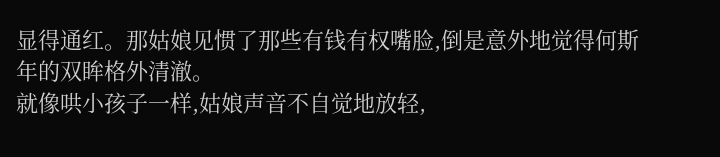显得通红。那姑娘见惯了那些有钱有权嘴脸,倒是意外地觉得何斯年的双眸格外清澈。
就像哄小孩子一样,姑娘声音不自觉地放轻,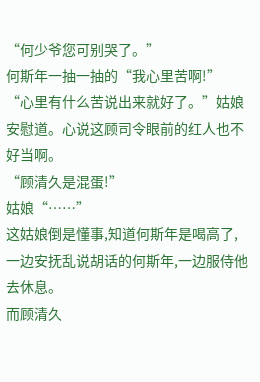“何少爷您可别哭了。”
何斯年一抽一抽的“我心里苦啊!”
“心里有什么苦说出来就好了。”姑娘安慰道。心说这顾司令眼前的红人也不好当啊。
“顾清久是混蛋!”
姑娘“……”
这姑娘倒是懂事,知道何斯年是喝高了,一边安抚乱说胡话的何斯年,一边服侍他去休息。
而顾清久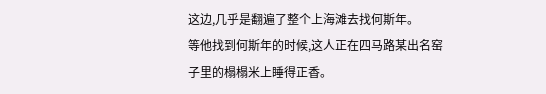这边,几乎是翻遍了整个上海滩去找何斯年。
等他找到何斯年的时候,这人正在四马路某出名窑子里的榻榻米上睡得正香。